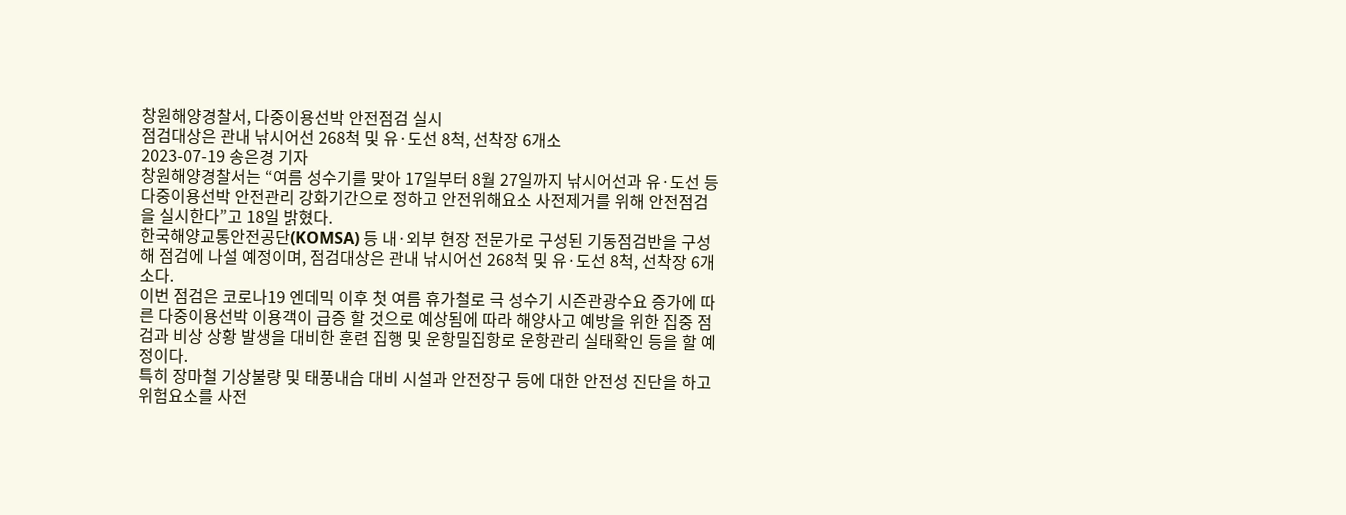창원해양경찰서, 다중이용선박 안전점검 실시
점검대상은 관내 낚시어선 268척 및 유·도선 8척, 선착장 6개소
2023-07-19 송은경 기자
창원해양경찰서는 “여름 성수기를 맞아 17일부터 8월 27일까지 낚시어선과 유·도선 등 다중이용선박 안전관리 강화기간으로 정하고 안전위해요소 사전제거를 위해 안전점검을 실시한다”고 18일 밝혔다.
한국해양교통안전공단(KOMSA) 등 내·외부 현장 전문가로 구성된 기동점검반을 구성해 점검에 나설 예정이며, 점검대상은 관내 낚시어선 268척 및 유·도선 8척, 선착장 6개소다.
이번 점검은 코로나19 엔데믹 이후 첫 여름 휴가철로 극 성수기 시즌관광수요 증가에 따른 다중이용선박 이용객이 급증 할 것으로 예상됨에 따라 해양사고 예방을 위한 집중 점검과 비상 상황 발생을 대비한 훈련 집행 및 운항밀집항로 운항관리 실태확인 등을 할 예정이다.
특히 장마철 기상불량 및 태풍내습 대비 시설과 안전장구 등에 대한 안전성 진단을 하고 위험요소를 사전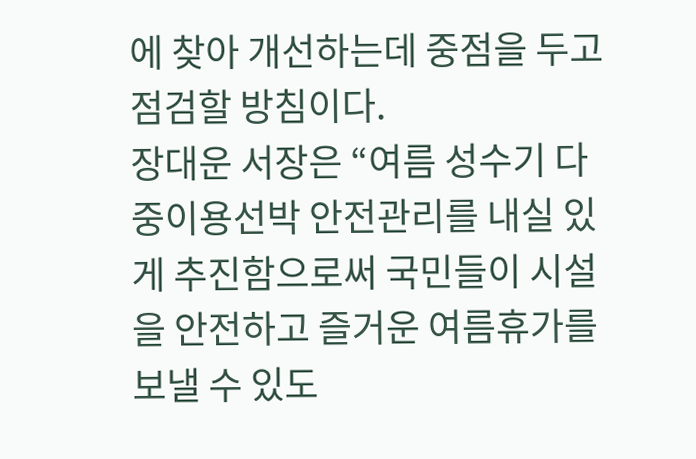에 찾아 개선하는데 중점을 두고 점검할 방침이다.
장대운 서장은 “여름 성수기 다중이용선박 안전관리를 내실 있게 추진함으로써 국민들이 시설을 안전하고 즐거운 여름휴가를 보낼 수 있도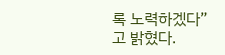록 노력하겠다”고 밝혔다.